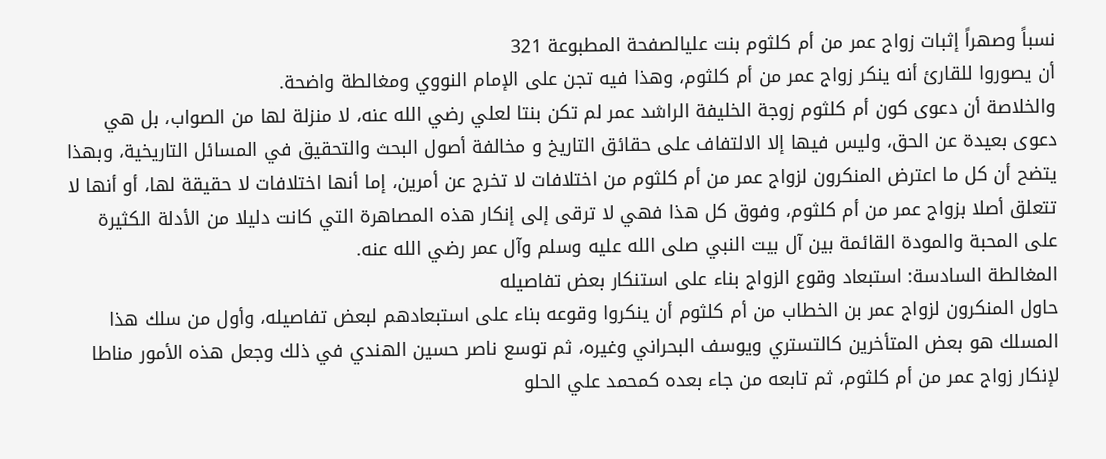نسباً وصهراً إثبات زواج عمر من أم كلثوم بنت عليالصفحة المطبوعة 321
أن يصوروا للقارئ أنه ينكر زواج عمر من أم كلثوم، وهذا فيه تجن على الإمام النووي ومغالطة واضحة.
والخلاصة أن دعوى كون أم كلثوم زوجة الخليفة الراشد عمر لم تكن بنتا لعلي رضي الله عنه، لا منزلة لها من الصواب، بل هي دعوى بعيدة عن الحق، وليس فيها إلا الالتفاف على حقائق التاريخ و مخالفة أصول البحث والتحقيق في المسائل التاريخية، وبهذا يتضح أن كل ما اعترض المنكرون لزواج عمر من أم كلثوم من اختلافات لا تخرج عن أمرين، إما أنها اختلافات لا حقيقة لها، أو أنها لا تتعلق أصلا بزواج عمر من أم كلثوم، وفوق كل هذا فهي لا ترقى إلى إنكار هذه المصاهرة التي كانت دليلا من الأدلة الكثيرة على المحبة والمودة القائمة بين آل بيت النبي صلى الله عليه وسلم وآل عمر رضي الله عنه.
المغالطة السادسة: استبعاد وقوع الزواج بناء على استنكار بعض تفاصيله
حاول المنكرون لزواج عمر بن الخطاب من أم كلثوم أن ينكروا وقوعه بناء على استبعادهم لبعض تفاصيله، وأول من سلك هذا المسلك هو بعض المتأخرين كالتستري ويوسف البحراني وغيره، ثم توسع ناصر حسين الهندي في ذلك وجعل هذه الأمور مناطا لإنكار زواج عمر من أم كلثوم، ثم تابعه من جاء بعده كمحمد علي الحلو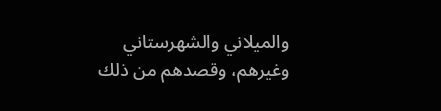والميلاني والشهرستاني وغيرهم، وقصدهم من ذلك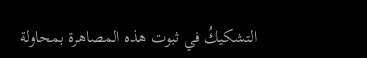التشكيكُ في ثبوت هذه المصاهرة بمحاولة